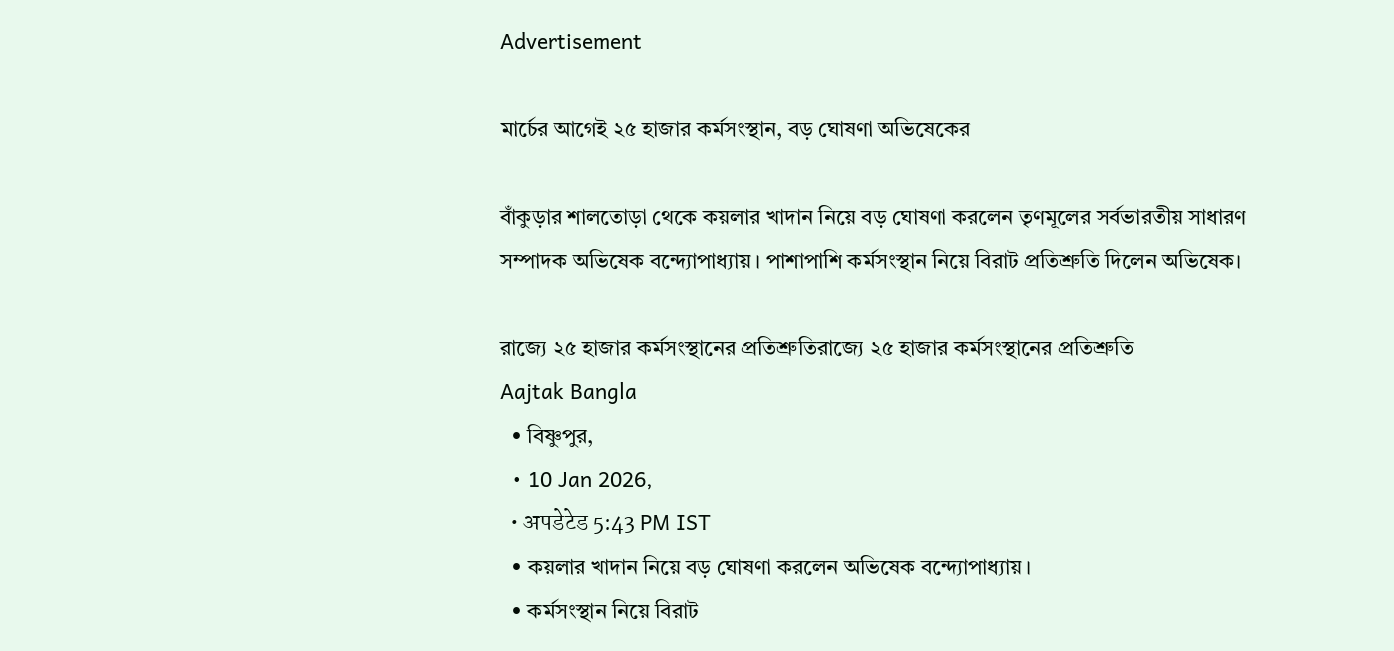Advertisement

মার্চের আগেই ২৫ হাজার কর্মসংস্থান, বড় ঘোষণা অভিষেকের

বাঁকুড়ার শালতোড়া থেকে কয়লার খাদান নিয়ে বড় ঘোষণা করলেন তৃণমূলের সর্বভারতীয় সাধারণ সম্পাদক অভিষেক বন্দ্যোপাধ্যায়। পাশাপাশি কর্মসংস্থান নিয়ে বিরাট প্রতিশ্রুতি দিলেন অভিষেক।

রাজ্যে ২৫ হাজার কর্মসংস্থানের প্রতিশ্রুতিরাজ্যে ২৫ হাজার কর্মসংস্থানের প্রতিশ্রুতি
Aajtak Bangla
  • বিষ্ণুপুর,
  • 10 Jan 2026,
  • अपडेटेड 5:43 PM IST
  • কয়লার খাদান নিয়ে বড় ঘোষণা করলেন অভিষেক বন্দ্যোপাধ্যায়।
  • কর্মসংস্থান নিয়ে বিরাট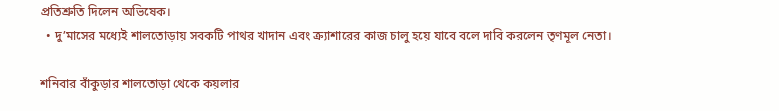প্রতিশ্রুতি দিলেন অভিষেক।
  • দু’মাসের মধ্যেই শালতোড়ায় সবকটি পাথর খাদান এবং ক্র্যাশারের কাজ চালু হয়ে যাবে বলে দাবি করলেন তৃণমূল নেতা।

শনিবার বাঁকুড়ার শালতোড়া থেকে কয়লার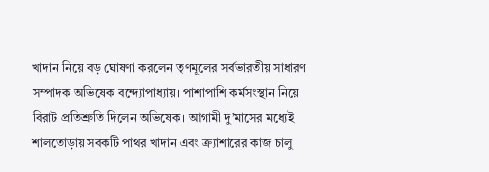খাদান নিয়ে বড় ঘোষণা করলেন তৃণমূলের সর্বভারতীয় সাধারণ সম্পাদক অভিষেক বন্দ্যোপাধ্যায়। পাশাপাশি কর্মসংস্থান নিয়ে বিরাট প্রতিশ্রুতি দিলেন অভিষেক। আগামী দু’মাসের মধ্যেই শালতোড়ায় সবকটি পাথর খাদান এবং ক্র্যাশারের কাজ চালু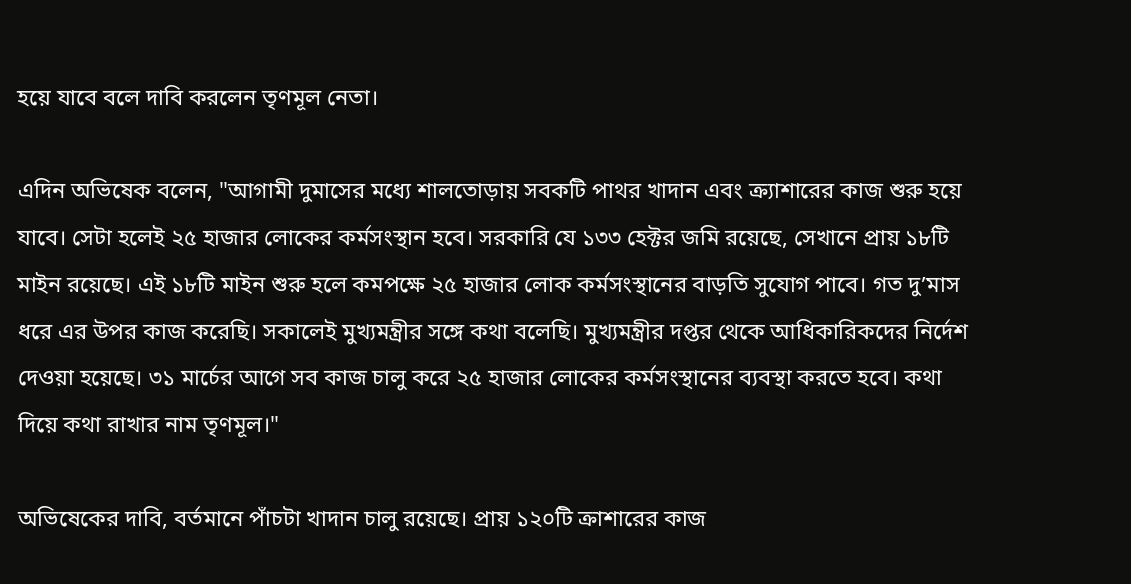হয়ে যাবে বলে দাবি করলেন তৃণমূল নেতা।

এদিন অভিষেক বলেন, "আগামী দুমাসের মধ্যে শালতোড়ায় সবকটি পাথর খাদান এবং ক্র্যাশারের কাজ শুরু হয়ে যাবে। সেটা হলেই ২৫ হাজার লোকের কর্মসংস্থান হবে। সরকারি যে ১৩৩ হেক্টর জমি রয়েছে, সেখানে প্রায় ১৮টি মাইন রয়েছে। এই ১৮টি মাইন শুরু হলে কমপক্ষে ২৫ হাজার লোক কর্মসংস্থানের বাড়তি সুযোগ পাবে। গত দু’মাস ধরে এর উপর কাজ করেছি। সকালেই মুখ্যমন্ত্রীর সঙ্গে কথা বলেছি। মুখ্যমন্ত্রীর দপ্তর থেকে আধিকারিকদের নির্দেশ দেওয়া হয়েছে। ৩১ মার্চের আগে সব কাজ চালু করে ২৫ হাজার লোকের কর্মসংস্থানের ব্যবস্থা করতে হবে। কথা দিয়ে কথা রাখার নাম তৃণমূল।"

অভিষেকের দাবি, বর্তমানে পাঁচটা খাদান চালু রয়েছে। প্রায় ১২০টি ক্রাশারের কাজ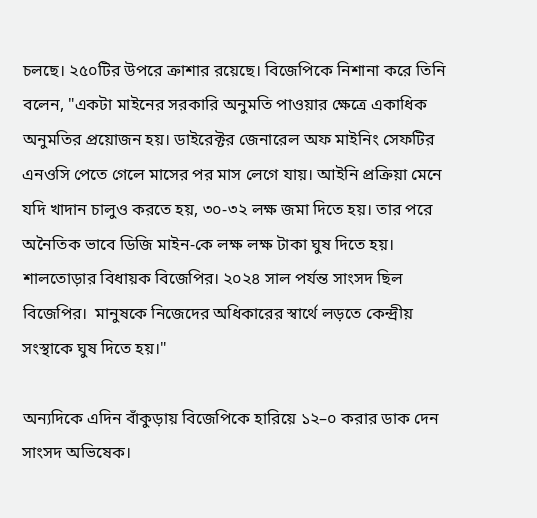চলছে। ২৫০টির উপরে ক্রাশার রয়েছে। বিজেপিকে নিশানা করে তিনি বলেন, "একটা মাইনের সরকারি অনুমতি পাওয়ার ক্ষেত্রে একাধিক অনুমতির প্রয়োজন হয়। ডাইরেক্টর জেনারেল অফ মাইনিং সেফটির এনওসি পেতে গেলে মাসের পর মাস লেগে যায়। আইনি প্রক্রিয়া মেনে যদি খাদান চালুও করতে হয়, ৩০-৩২ লক্ষ জমা দিতে হয়। তার পরে অনৈতিক ভাবে ডিজি মাইন-কে লক্ষ লক্ষ টাকা ঘুষ দিতে হয়। শালতোড়ার বিধায়ক বিজেপির। ২০২৪ সাল পর্যন্ত সাংসদ ছিল বিজেপির।  মানুষকে নিজেদের অধিকারের স্বার্থে লড়তে কেন্দ্রীয় সংস্থাকে ঘুষ দিতে হয়।"

অন্যদিকে এদিন বাঁকুড়ায় বিজেপিকে হারিয়ে ১২–০ করার ডাক দেন সাংসদ অভিষেক।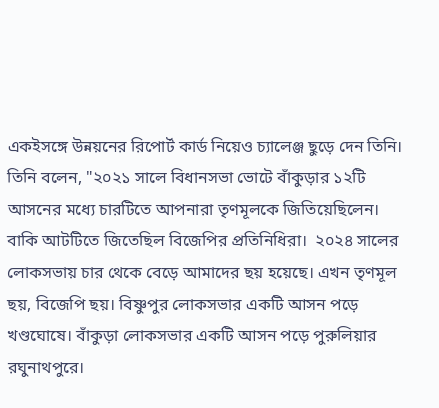একইসঙ্গে উন্নয়নের রিপোর্ট কার্ড নিয়েও চ্যালেঞ্জ ছুড়ে দেন তিনি। তিনি বলেন, "২০২১ সালে বিধানসভা ভোটে বাঁকুড়ার ১২টি আসনের মধ্যে চারটিতে আপনারা তৃণমূলকে জিতিয়েছিলেন। বাকি আটটিতে জিতেছিল বিজেপির প্রতিনিধিরা।  ২০২৪ সালের লোকসভায় চার থেকে বেড়ে আমাদের ছয় হয়েছে। এখন তৃণমূল ছয়, বিজেপি ছয়। বিষ্ণুপুর লোকসভার একটি আসন পড়ে খণ্ডঘোষে। বাঁকুড়া লোকসভার একটি আসন পড়ে পুরুলিয়ার রঘুনাথপুরে।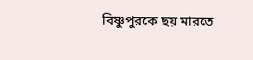বিষ্ণুপুরকে ছয় মারতে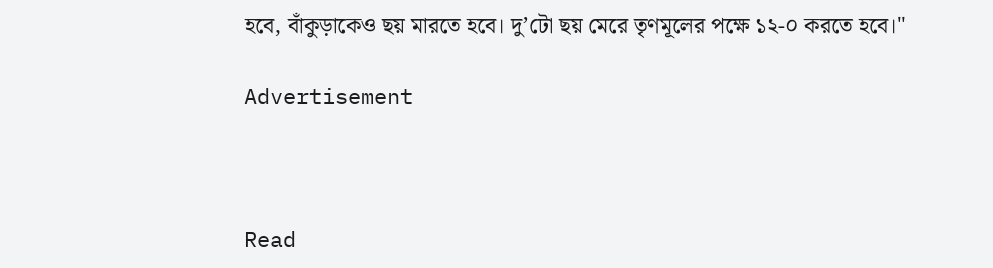হবে, বাঁকুড়াকেও ছয় মারতে হবে। দু’টো ছয় মেরে তৃণমূলের পক্ষে ১২-০ করতে হবে।"

Advertisement



Read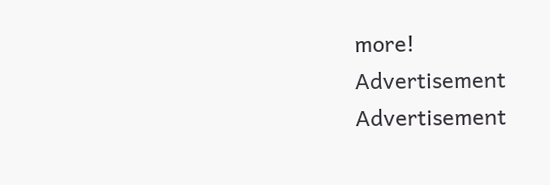more!
Advertisement
Advertisement